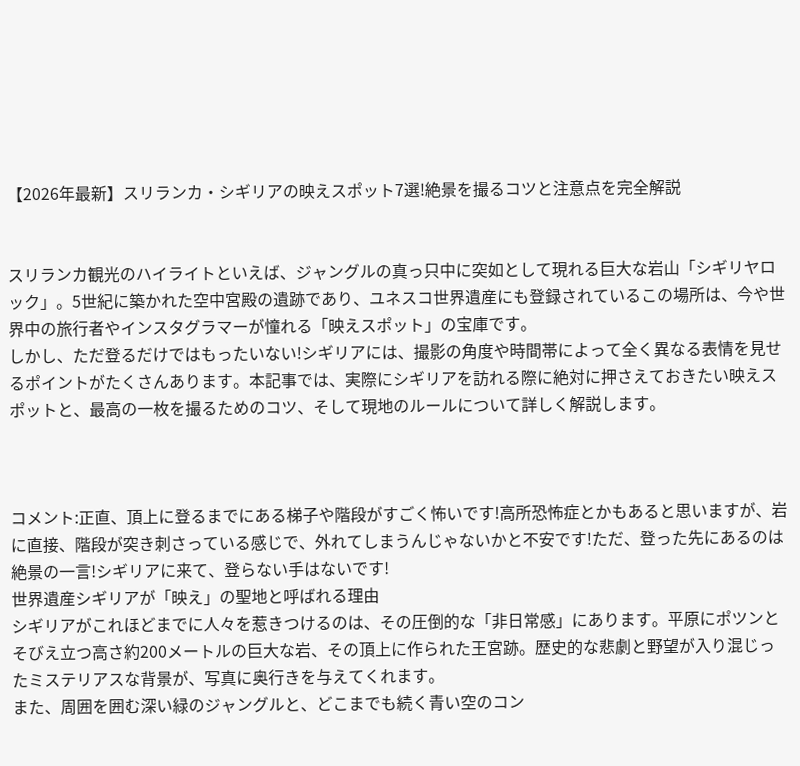【2026年最新】スリランカ・シギリアの映えスポット7選!絶景を撮るコツと注意点を完全解説


スリランカ観光のハイライトといえば、ジャングルの真っ只中に突如として現れる巨大な岩山「シギリヤロック」。5世紀に築かれた空中宮殿の遺跡であり、ユネスコ世界遺産にも登録されているこの場所は、今や世界中の旅行者やインスタグラマーが憧れる「映えスポット」の宝庫です。
しかし、ただ登るだけではもったいない!シギリアには、撮影の角度や時間帯によって全く異なる表情を見せるポイントがたくさんあります。本記事では、実際にシギリアを訪れる際に絶対に押さえておきたい映えスポットと、最高の一枚を撮るためのコツ、そして現地のルールについて詳しく解説します。



コメント:正直、頂上に登るまでにある梯子や階段がすごく怖いです!高所恐怖症とかもあると思いますが、岩に直接、階段が突き刺さっている感じで、外れてしまうんじゃないかと不安です!ただ、登った先にあるのは絶景の一言!シギリアに来て、登らない手はないです!
世界遺産シギリアが「映え」の聖地と呼ばれる理由
シギリアがこれほどまでに人々を惹きつけるのは、その圧倒的な「非日常感」にあります。平原にポツンとそびえ立つ高さ約200メートルの巨大な岩、その頂上に作られた王宮跡。歴史的な悲劇と野望が入り混じったミステリアスな背景が、写真に奥行きを与えてくれます。
また、周囲を囲む深い緑のジャングルと、どこまでも続く青い空のコン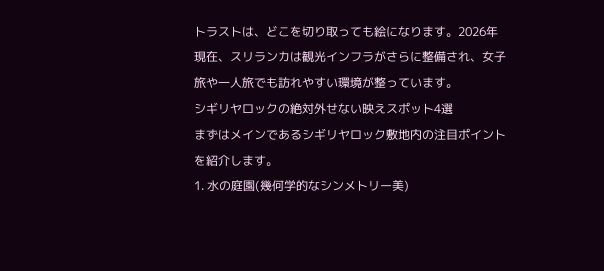トラストは、どこを切り取っても絵になります。2026年現在、スリランカは観光インフラがさらに整備され、女子旅や一人旅でも訪れやすい環境が整っています。
シギリヤロックの絶対外せない映えスポット4選
まずはメインであるシギリヤロック敷地内の注目ポイントを紹介します。
1. 水の庭園(幾何学的なシンメトリー美)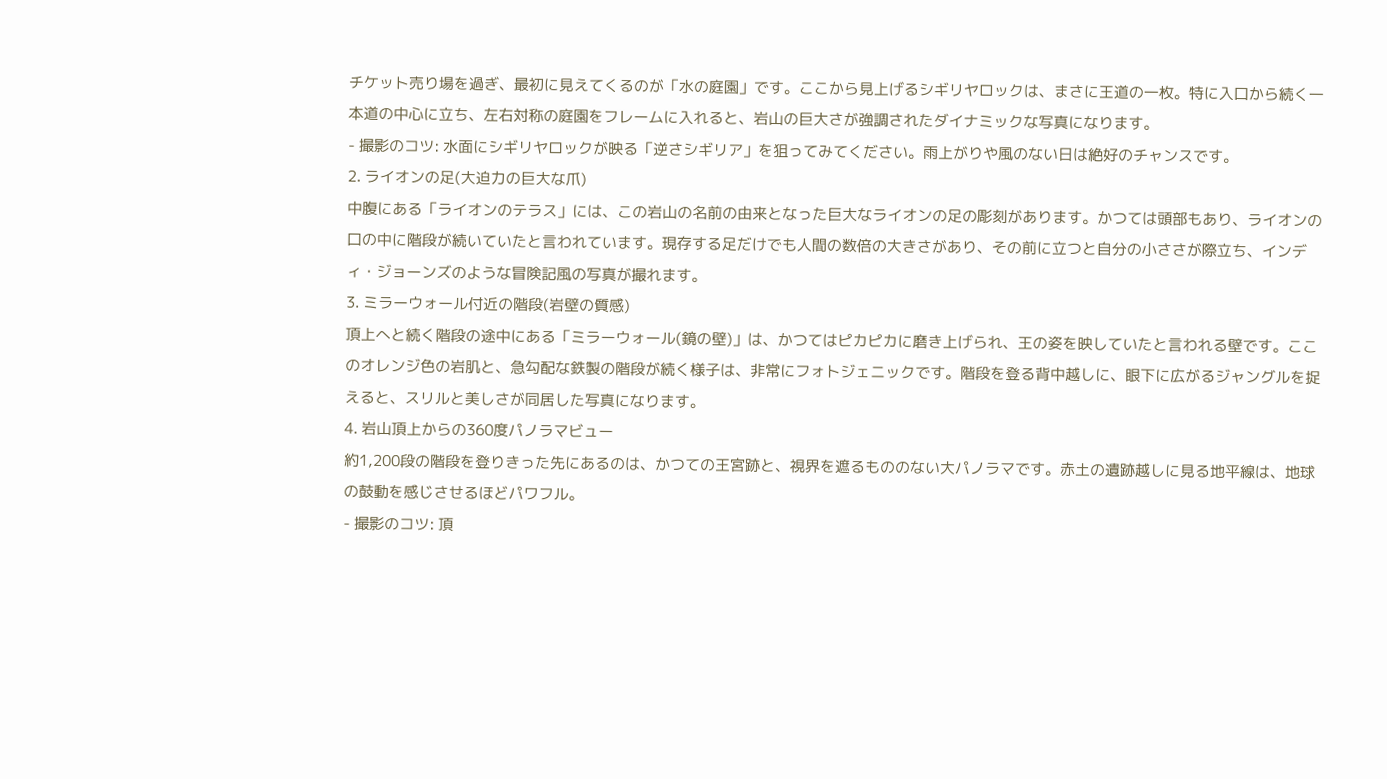チケット売り場を過ぎ、最初に見えてくるのが「水の庭園」です。ここから見上げるシギリヤロックは、まさに王道の一枚。特に入口から続く一本道の中心に立ち、左右対称の庭園をフレームに入れると、岩山の巨大さが強調されたダイナミックな写真になります。
- 撮影のコツ: 水面にシギリヤロックが映る「逆さシギリア」を狙ってみてください。雨上がりや風のない日は絶好のチャンスです。
2. ライオンの足(大迫力の巨大な爪)
中腹にある「ライオンのテラス」には、この岩山の名前の由来となった巨大なライオンの足の彫刻があります。かつては頭部もあり、ライオンの口の中に階段が続いていたと言われています。現存する足だけでも人間の数倍の大きさがあり、その前に立つと自分の小ささが際立ち、インディ・ジョーンズのような冒険記風の写真が撮れます。
3. ミラーウォール付近の階段(岩壁の質感)
頂上へと続く階段の途中にある「ミラーウォール(鏡の壁)」は、かつてはピカピカに磨き上げられ、王の姿を映していたと言われる壁です。ここのオレンジ色の岩肌と、急勾配な鉄製の階段が続く様子は、非常にフォトジェニックです。階段を登る背中越しに、眼下に広がるジャングルを捉えると、スリルと美しさが同居した写真になります。
4. 岩山頂上からの360度パノラマビュー
約1,200段の階段を登りきった先にあるのは、かつての王宮跡と、視界を遮るもののない大パノラマです。赤土の遺跡越しに見る地平線は、地球の鼓動を感じさせるほどパワフル。
- 撮影のコツ: 頂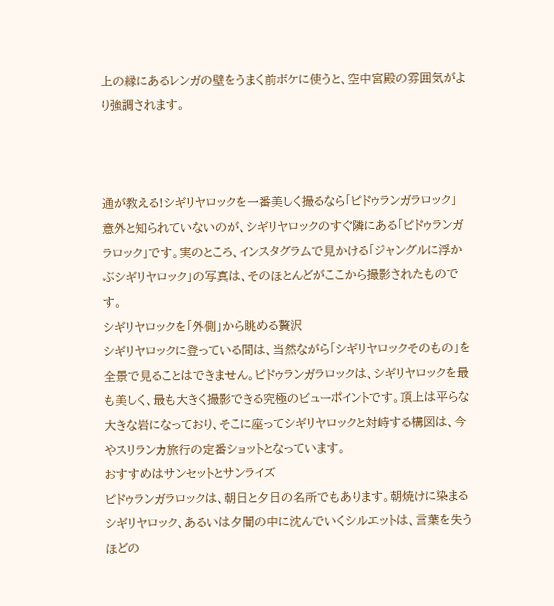上の縁にあるレンガの壁をうまく前ボケに使うと、空中宮殿の雰囲気がより強調されます。



通が教える!シギリヤロックを一番美しく撮るなら「ピドゥランガラロック」
意外と知られていないのが、シギリヤロックのすぐ隣にある「ピドゥランガラロック」です。実のところ、インスタグラムで見かける「ジャングルに浮かぶシギリヤロック」の写真は、そのほとんどがここから撮影されたものです。
シギリヤロックを「外側」から眺める贅沢
シギリヤロックに登っている間は、当然ながら「シギリヤロックそのもの」を全景で見ることはできません。ピドゥランガラロックは、シギリヤロックを最も美しく、最も大きく撮影できる究極のビューポイントです。頂上は平らな大きな岩になっており、そこに座ってシギリヤロックと対峙する構図は、今やスリランカ旅行の定番ショットとなっています。
おすすめはサンセットとサンライズ
ピドゥランガラロックは、朝日と夕日の名所でもあります。朝焼けに染まるシギリヤロック、あるいは夕闇の中に沈んでいくシルエットは、言葉を失うほどの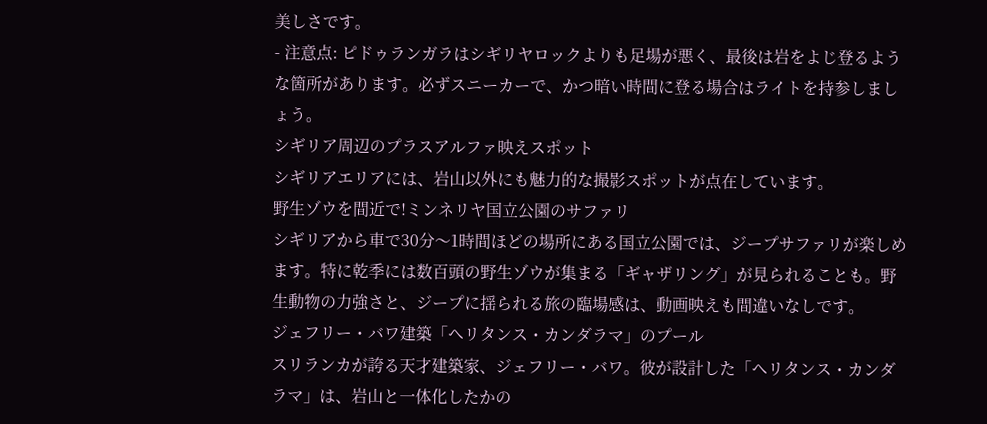美しさです。
- 注意点: ピドゥランガラはシギリヤロックよりも足場が悪く、最後は岩をよじ登るような箇所があります。必ずスニーカーで、かつ暗い時間に登る場合はライトを持参しましょう。
シギリア周辺のプラスアルファ映えスポット
シギリアエリアには、岩山以外にも魅力的な撮影スポットが点在しています。
野生ゾウを間近で!ミンネリヤ国立公園のサファリ
シギリアから車で30分〜1時間ほどの場所にある国立公園では、ジープサファリが楽しめます。特に乾季には数百頭の野生ゾウが集まる「ギャザリング」が見られることも。野生動物の力強さと、ジープに揺られる旅の臨場感は、動画映えも間違いなしです。
ジェフリー・バワ建築「ヘリタンス・カンダラマ」のプール
スリランカが誇る天才建築家、ジェフリー・バワ。彼が設計した「ヘリタンス・カンダラマ」は、岩山と一体化したかの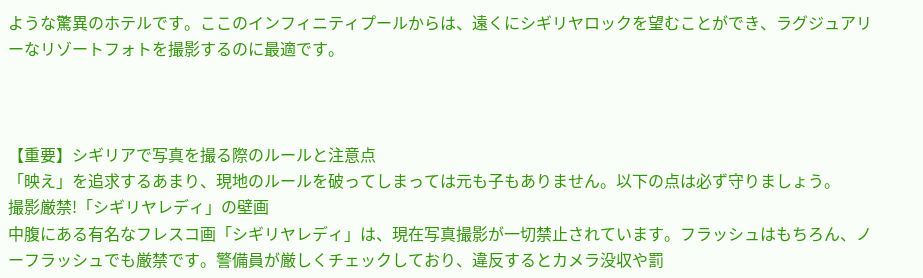ような驚異のホテルです。ここのインフィニティプールからは、遠くにシギリヤロックを望むことができ、ラグジュアリーなリゾートフォトを撮影するのに最適です。



【重要】シギリアで写真を撮る際のルールと注意点
「映え」を追求するあまり、現地のルールを破ってしまっては元も子もありません。以下の点は必ず守りましょう。
撮影厳禁!「シギリヤレディ」の壁画
中腹にある有名なフレスコ画「シギリヤレディ」は、現在写真撮影が一切禁止されています。フラッシュはもちろん、ノーフラッシュでも厳禁です。警備員が厳しくチェックしており、違反するとカメラ没収や罰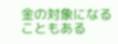金の対象になることもある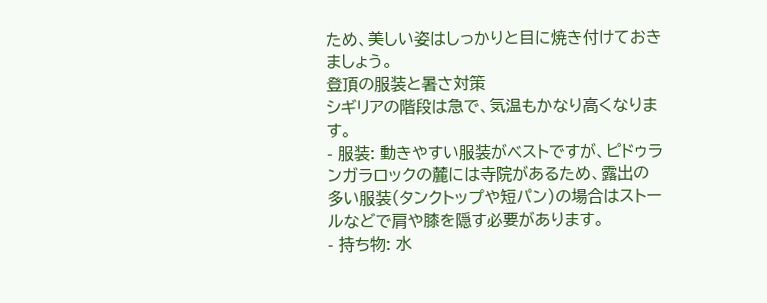ため、美しい姿はしっかりと目に焼き付けておきましょう。
登頂の服装と暑さ対策
シギリアの階段は急で、気温もかなり高くなります。
- 服装: 動きやすい服装がベストですが、ピドゥランガラロックの麓には寺院があるため、露出の多い服装(タンクトップや短パン)の場合はストールなどで肩や膝を隠す必要があります。
- 持ち物: 水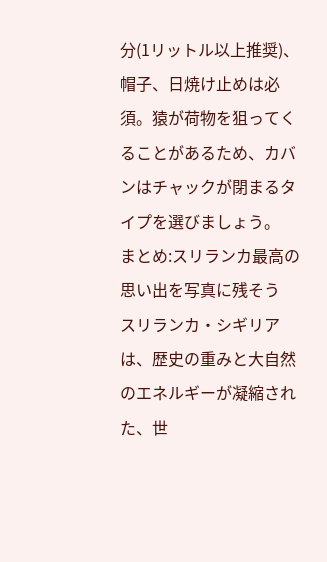分(1リットル以上推奨)、帽子、日焼け止めは必須。猿が荷物を狙ってくることがあるため、カバンはチャックが閉まるタイプを選びましょう。
まとめ:スリランカ最高の思い出を写真に残そう
スリランカ・シギリアは、歴史の重みと大自然のエネルギーが凝縮された、世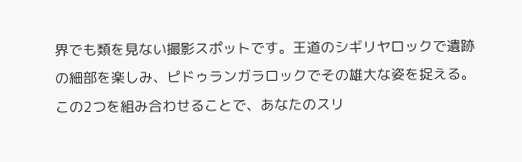界でも類を見ない撮影スポットです。王道のシギリヤロックで遺跡の細部を楽しみ、ピドゥランガラロックでその雄大な姿を捉える。この2つを組み合わせることで、あなたのスリ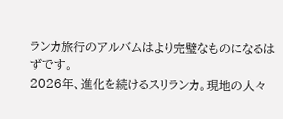ランカ旅行のアルバムはより完璧なものになるはずです。
2026年、進化を続けるスリランカ。現地の人々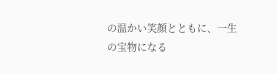の温かい笑顔とともに、一生の宝物になる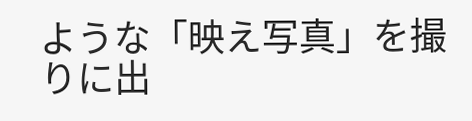ような「映え写真」を撮りに出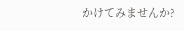かけてみませんか?